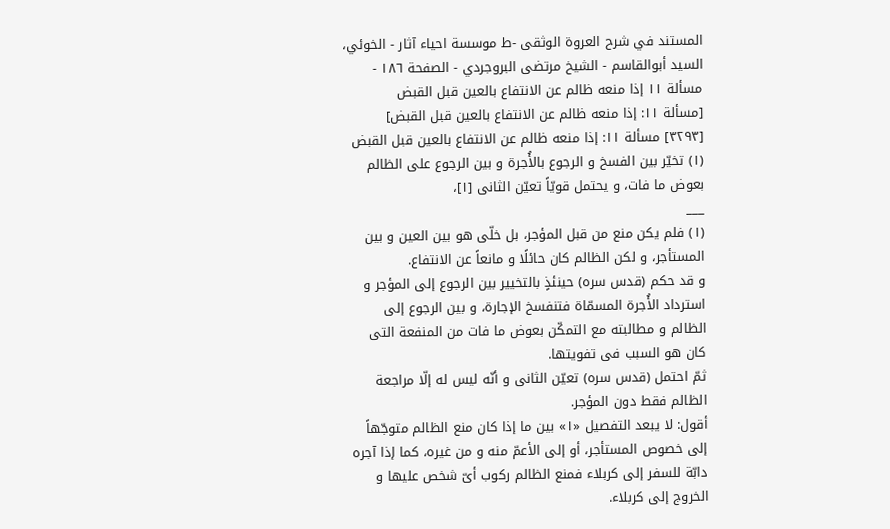المستند في شرح العروة الوثقى -ط موسسة احياء آثار - الخوئي، السيد أبوالقاسم - الشيخ مرتضى البروجردي - الصفحة ١٨٦ - مسألة ١١ إذا منعه ظالم عن الانتفاع بالعین قبل القبض
[مسألة ١١: إذا منعه ظالم عن الانتفاع بالعین قبل القبض]
[٣٢٩٣] مسألة ١١: إذا منعه ظالم عن الانتفاع بالعین قبل القبض (١) تخیّر بین الفسخ و الرجوع بالأُجرة و بین الرجوع علی الظالم بعوض ما فات، و یحتمل قویّاً تعیّن الثانی [١]،
___
(١) فلم یکن منع من قبل المؤجر، بل خلّی هو بین العین و بین المستأجر، و لکن الظالم کان حائلًا و مانعاً عن الانتفاع.
و قد حکم (قدس سره) حینئذٍ بالتخییر بین الرجوع إلی المؤجر و استرداد الأُجرة المسمّاة فتنفسخ الإجارة، و بین الرجوع إلی الظالم و مطالبته مع التمکّن بعوض ما فات من المنفعة التی کان هو السبب فی تفویتها.
ثمّ احتمل (قدس سره) تعیّن الثانی و أنّه لیس له إلّا مراجعة الظالم فقط دون المؤجر.
أقول: لا یبعد التفصیل «١» بین ما إذا کان منع الظالم متوجّهاً إلی خصوص المستأجر، أو إلی الأعمّ منه و من غیره، کما إذا آجره دابّة للسفر إلی کربلاء فمنع الظالم رکوب أیّ شخص علیها و الخروج إلی کربلاء.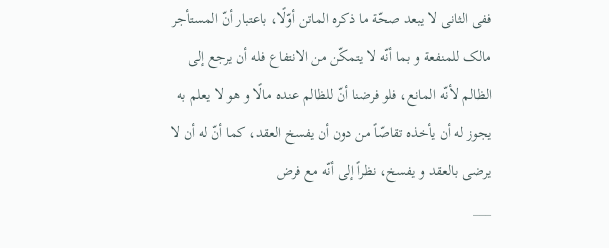ففی الثانی لا یبعد صحّة ما ذکره الماتن أوّلًا، باعتبار أنّ المستأجر مالک للمنفعة و بما أنّه لا یتمکّن من الانتفاع فله أن یرجع إلی الظالم لأنّه المانع، فلو فرضنا أنّ للظالم عنده مالًا و هو لا یعلم به یجوز له أن یأخذه تقاصّاً من دون أن یفسخ العقد، کما أنّ له أن لا یرضی بالعقد و یفسخ، نظراً إلی أنّه مع فرض
___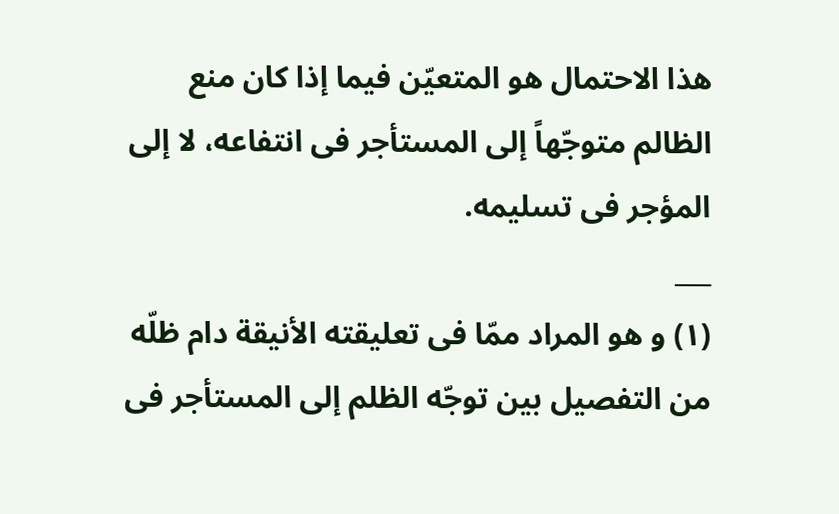هذا الاحتمال هو المتعیّن فیما إذا کان منع الظالم متوجّهاً إلی المستأجر فی انتفاعه، لا إلی المؤجر فی تسلیمه.
___
(١) و هو المراد ممّا فی تعلیقته الأنیقة دام ظلّه من التفصیل بین توجّه الظلم إلی المستأجر فی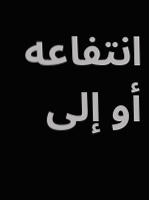انتفاعه أو إلی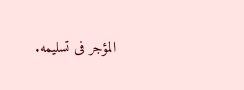المؤجر فی تسلیمه.